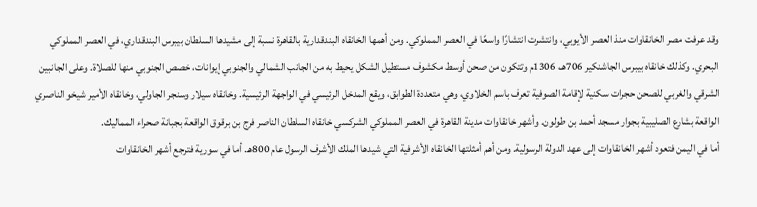وقد عرفت مصر الخانقاوات منذ العصر الأيوبي، وانتشرت انتشارًا واسعًا في العصر المملوكي. ومن أهمها الخانقاه البندقدارية بالقاهرة نسبة إلى مشيدها السلطان بيبرس البندقداري، في العصر المملوكي البحري. وكذلك خانقاه بيبرس الجاشنكير 706هـ، 1306م وتتكون من صحن أوسط مكشوف مستطيل الشكل يحيط به من الجانب الشمالي والجنوبي إيوانات، خصص الجنوبي منها للصلاة. وعلى الجانبين الشرقي والغربي للصحن حجرات سكنية لإقامة الصوفية تعرف باسم الخلاوي، وهي متعددة الطوابق، ويقع المدخل الرئيسي في الواجهة الرئيسية. وخانقاه سيلار وسنجر الجاولي، وخانقاه الأمير شيخو الناصري الواقعة بشارع الصليبية بجوار مسجد أحمد بن طولون. وأشهر خانقاوات مدينة القاهرة في العصر المملوكي الشركسي خانقاه السلطان الناصر فرج بن برقوق الواقعة بجبانة صحراء المماليك.
أما في اليمن فتعود أشهر الخانقاوات إلى عهد الدولة الرسولية. ومن أهم أمثلتها الخانقاه الأشرفية التي شيدها الملك الأشرف الرسول عام 800هـ. أما في سورية فترجع أشهر الخانقاوات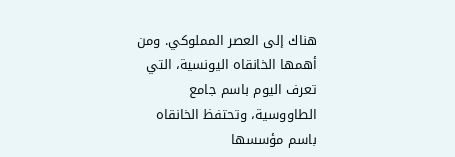هناك إلى العصر المملوكي. ومن أهمها الخانقاه اليونسية، التي تعرف اليوم باسم جامع الطاووسية، وتحتفظ الخانقاه باسم مؤسسها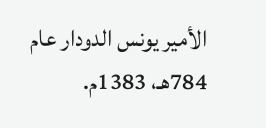الأمير يونس الدودار عام 784هـ، 1383م.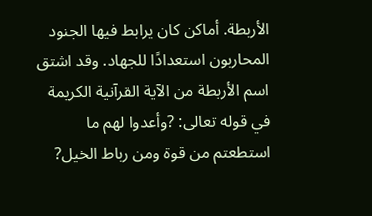الأربطة. أماكن كان يرابط فيها الجنود المحاربون استعدادًا للجهاد. وقد اشتق اسم الأربطة من الآية القرآنية الكريمة في قوله تعالى: ?وأعدوا لهم ما استطعتم من قوة ومن رباط الخيل?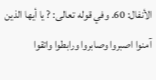الأنفال: 60. وفي قوله تعالى: ? يا أيها الذين آمنوا اصبروا وصابروا ورابطوا واتقوا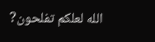الله لعلكم تفلحون?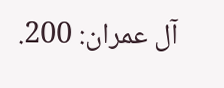آل عمران: 200.